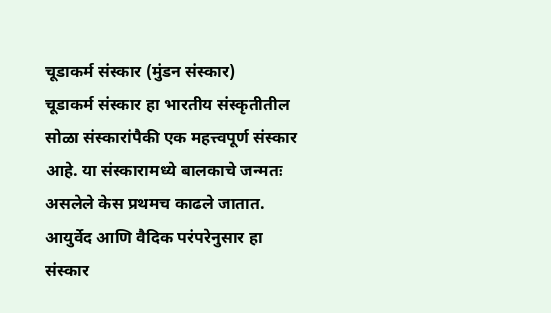चूडाकर्म संस्कार (मुंडन संस्कार)
चूडाकर्म संस्कार हा भारतीय संस्कृतीतील सोळा संस्कारांपैकी एक महत्त्वपूर्ण संस्कार आहे. या संस्कारामध्ये बालकाचे जन्मतः असलेले केस प्रथमच काढले जातात. आयुर्वेद आणि वैदिक परंपरेनुसार हा संस्कार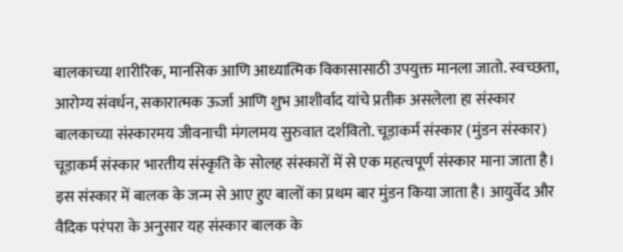बालकाच्या शारीरिक, मानसिक आणि आध्यात्मिक विकासासाठी उपयुक्त मानला जातो. स्वच्छता, आरोग्य संवर्धन, सकारात्मक ऊर्जा आणि शुभ आशीर्वाद यांचे प्रतीक असलेला हा संस्कार बालकाच्या संस्कारमय जीवनाची मंगलमय सुरुवात दर्शवितो. चूड़ाकर्म संस्कार (मुंडन संस्कार)
चूड़ाकर्म संस्कार भारतीय संस्कृति के सोलह संस्कारों में से एक महत्वपूर्ण संस्कार माना जाता है। इस संस्कार में बालक के जन्म से आए हुए बालों का प्रथम बार मुंडन किया जाता है। आयुर्वेद और वैदिक परंपरा के अनुसार यह संस्कार बालक के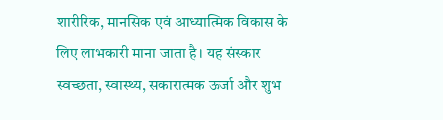शारीरिक, मानसिक एवं आध्यात्मिक विकास के लिए लाभकारी माना जाता है। यह संस्कार स्वच्छता, स्वास्थ्य, सकारात्मक ऊर्जा और शुभ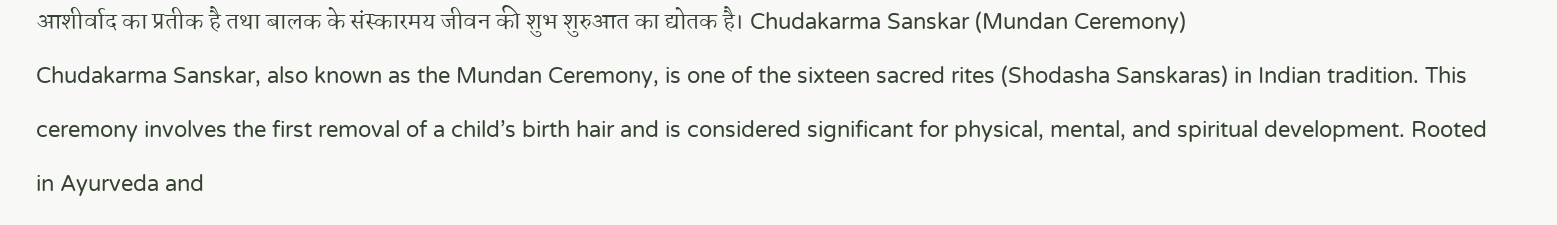आशीर्वाद का प्रतीक है तथा बालक के संस्कारमय जीवन की शुभ शुरुआत का द्योतक है। Chudakarma Sanskar (Mundan Ceremony)
Chudakarma Sanskar, also known as the Mundan Ceremony, is one of the sixteen sacred rites (Shodasha Sanskaras) in Indian tradition. This ceremony involves the first removal of a child’s birth hair and is considered significant for physical, mental, and spiritual development. Rooted in Ayurveda and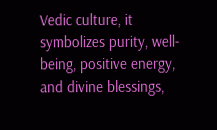Vedic culture, it symbolizes purity, well-being, positive energy, and divine blessings,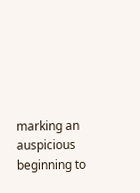marking an auspicious beginning to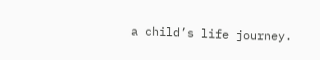a child’s life journey.